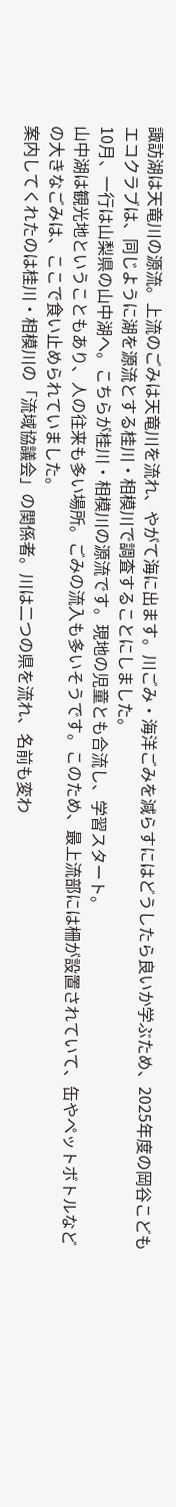諏訪湖は天竜川の源流。上流のごみは天竜川を流れ、やがて海に出ます。川ごみ・海洋ごみを減らすにはどうしたら良いか学ぶため、2025年度の岡谷こどもエコクラブは、同じように湖を源流とする桂川・相模川で調査することにしました。
10月、一行は山梨県の山中湖へ。こちらが桂川・相模川の源流です。現地の児童とも合流し、学習スタート。
山中湖は観光地ということもあり、人の往来も多い場所。ごみの流入も多いそうです。このため、最上流部には柵が設置されていて、缶やペットボトルなどの大きなごみは、ここで食い止められていました。
案内してくれたのは桂川・相模川の「流域協議会」の関係者。川は二つの県を流れ、名前も変わ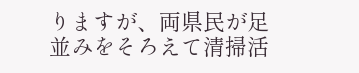りますが、両県民が足並みをそろえて清掃活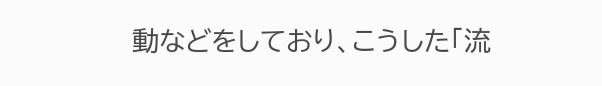動などをしており、こうした「流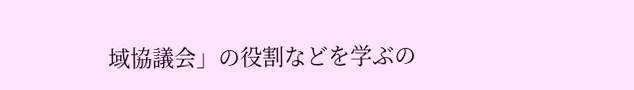域協議会」の役割などを学ぶの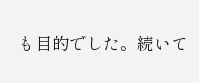も目的でした。続いて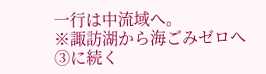一行は中流域へ。
※諏訪湖から海ごみゼロへ③に続く